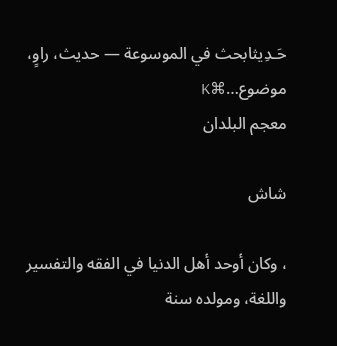حَـدِيثابحث في الموسوعة — حديث، راوٍ، موضوع…⌘K
معجم البلدان

شاش

، وكان أوحد أهل الدنيا في الفقه والتفسير واللغة، ومولده سنة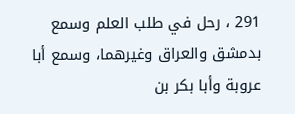291 ، رحل في طلب العلم وسمع بدمشق والعراق وغيرهما، وسمع أبا عروبة وأبا بكر بن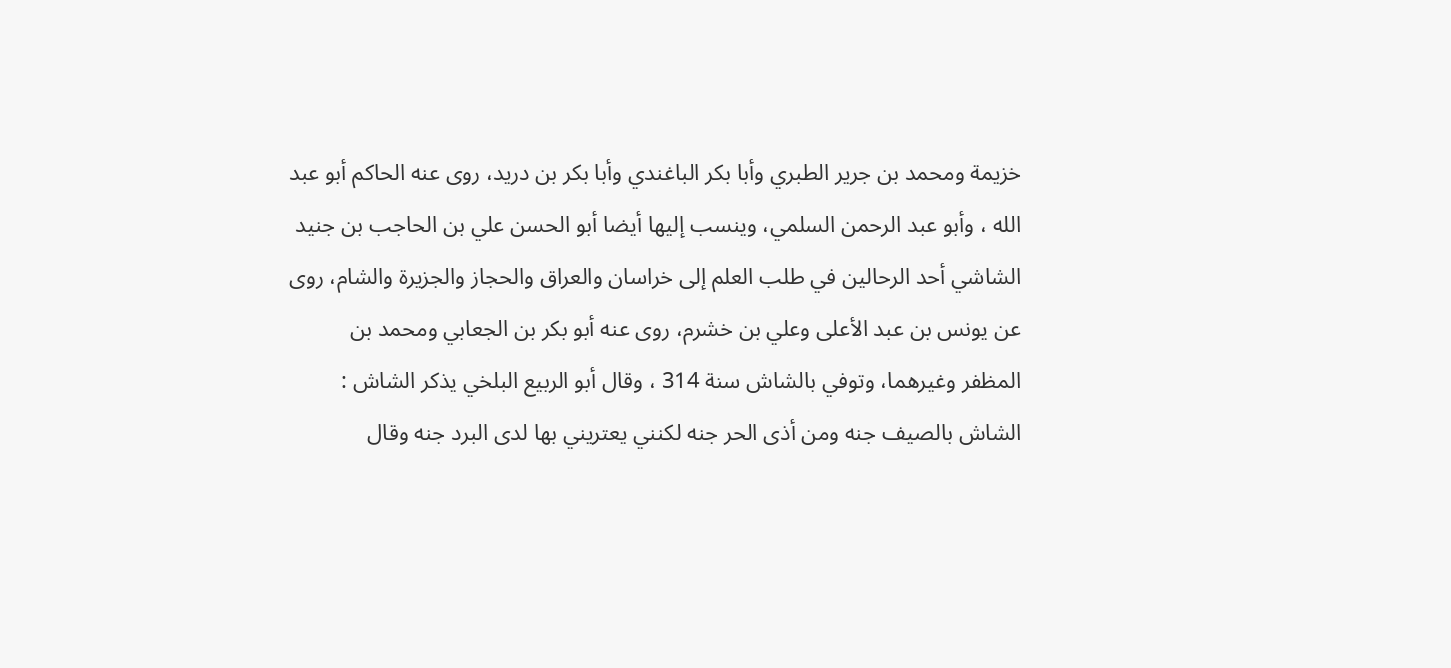خزيمة ومحمد بن جرير الطبري وأبا بكر الباغندي وأبا بكر بن دريد، روى عنه الحاكم أبو عبد الله ، وأبو عبد الرحمن السلمي، وينسب إليها أيضا أبو الحسن علي بن الحاجب بن جنيد الشاشي أحد الرحالين في طلب العلم إلى خراسان والعراق والحجاز والجزيرة والشام، روى عن يونس بن عبد الأعلى وعلي بن خشرم، روى عنه أبو بكر بن الجعابي ومحمد بن المظفر وغيرهما، وتوفي بالشاش سنة 314 ، وقال أبو الربيع البلخي يذكر الشاش : الشاش بالصيف جنه ومن أذى الحر جنه لكنني يعتريني بها لدى البرد جنه وقال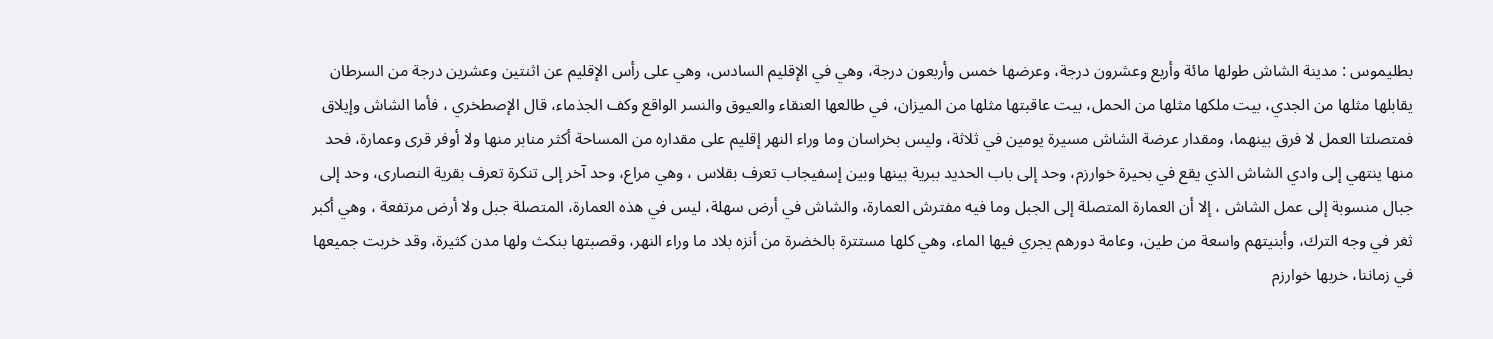بطليموس : مدينة الشاش طولها مائة وأربع وعشرون درجة، وعرضها خمس وأربعون درجة، وهي في الإقليم السادس، وهي على رأس الإقليم عن اثنتين وعشرين درجة من السرطان يقابلها مثلها من الجدي، بيت ملكها مثلها من الحمل، بيت عاقبتها مثلها من الميزان، في طالعها العنقاء والعيوق والنسر الواقع وكف الجذماء، قال الإصطخري ، فأما الشاش وإيلاق فمتصلتا العمل لا فرق بينهما، ومقدار عرضة الشاش مسيرة يومين في ثلاثة، وليس بخراسان وما وراء النهر إقليم على مقداره من المساحة أكثر منابر منها ولا أوفر قرى وعمارة، فحد منها ينتهي إلى وادي الشاش الذي يقع في بحيرة خوارزم، وحد إلى باب الحديد ببرية بينها وبين إسفيجاب تعرف بقلاس ، وهي مراع، وحد آخر إلى تنكرة تعرف بقرية النصارى، وحد إلى جبال منسوبة إلى عمل الشاش ، إلا أن العمارة المتصلة إلى الجبل وما فيه مفترش العمارة، والشاش في أرض سهلة، ليس في هذه العمارة، المتصلة جبل ولا أرض مرتفعة ، وهي أكبر ثغر في وجه الترك، وأبنيتهم واسعة من طين، وعامة دورهم يجري فيها الماء، وهي كلها مستترة بالخضرة من أنزه بلاد ما وراء النهر، وقصبتها بنكث ولها مدن كثيرة، وقد خربت جميعها في زماننا، خربها خوارزم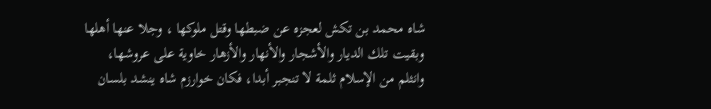شاه محمد بن تكش لعجزه عن ضبطها وقتل ملوكها ، وجلا عنها أهلها وبقيت تلك الديار والأشجار والأنهار والأزهار خاوية على عروشها، وانثلم من الإسلام ثلمة لا تنجبر أبدا، فكان خوارزم شاه ينشد بلسان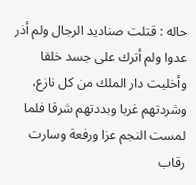حاله : قتلت صناديد الرجال ولم أذر عدوا ولم أترك على جسد خلقا وأخليت دار الملك من كل نازع، وشردتهم غربا وبددتهم شرقا فلما لمست النجم عزا ورفعة وسارت رقاب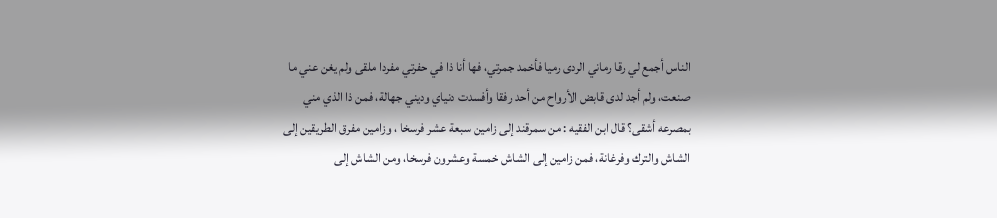الناس أجمع لي رقا رماني الردى رميا فأخمد جمرتي، فها أنا ذا في حفرتي مفردا ملقى ولم يغن عني ما صنعت، ولم أجد لدى قابض الأرواح من أحد رفقا وأفسدت دنياي وديني جهالة، فمن ذا الذي مني بمصرعه أشقى؟ قال ابن الفقيه : من سمرقند إلى زامين سبعة عشر فرسخا ، وزامين مفرق الطريقين إلى الشاش والترك وفرغانة، فمن زامين إلى الشاش خمسة وعشرون فرسخا، ومن الشاش إلى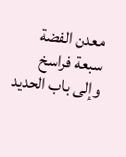معدن الفضة سبعة فراسخ وإلى باب الحديد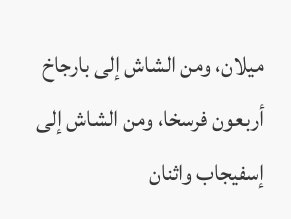ميلان، ومن الشاش إلى بارجاخ أربعون فرسخا، ومن الشاش إلى إسفيجاب واثنان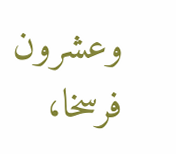وعشرون فرسخا،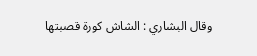وقال البشاري : الشاش كورة قصبتها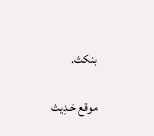بنكث.

موقع حَـدِيث